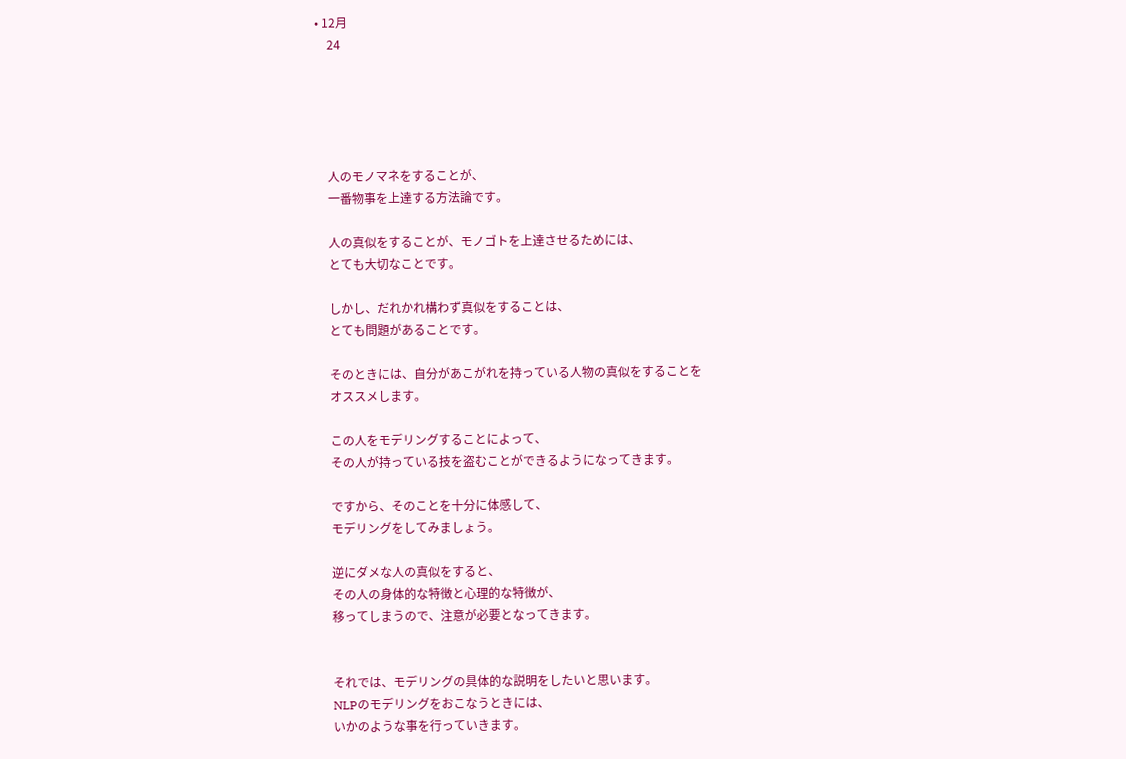• 12月
    24





    人のモノマネをすることが、
    一番物事を上達する方法論です。

    人の真似をすることが、モノゴトを上達させるためには、
    とても大切なことです。

    しかし、だれかれ構わず真似をすることは、
    とても問題があることです。

    そのときには、自分があこがれを持っている人物の真似をすることを
    オススメします。

    この人をモデリングすることによって、
    その人が持っている技を盗むことができるようになってきます。

    ですから、そのことを十分に体感して、
    モデリングをしてみましょう。

    逆にダメな人の真似をすると、
    その人の身体的な特徴と心理的な特徴が、
    移ってしまうので、注意が必要となってきます。


    それでは、モデリングの具体的な説明をしたいと思います。
    NLPのモデリングをおこなうときには、
    いかのような事を行っていきます。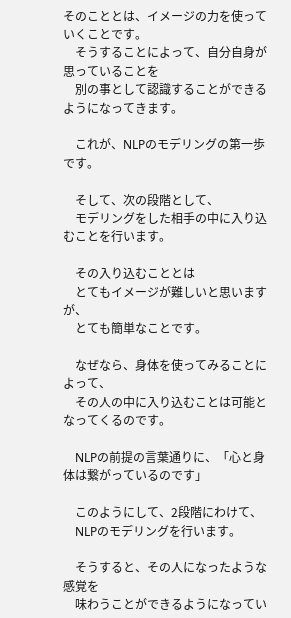そのこととは、イメージの力を使っていくことです。
    そうすることによって、自分自身が思っていることを
    別の事として認識することができるようになってきます。

    これが、NLPのモデリングの第一歩です。

    そして、次の段階として、
    モデリングをした相手の中に入り込むことを行います。

    その入り込むこととは
    とてもイメージが難しいと思いますが、
    とても簡単なことです。

    なぜなら、身体を使ってみることによって、
    その人の中に入り込むことは可能となってくるのです。

    NLPの前提の言葉通りに、「心と身体は繋がっているのです」

    このようにして、2段階にわけて、
    NLPのモデリングを行います。

    そうすると、その人になったような感覚を
    味わうことができるようになってい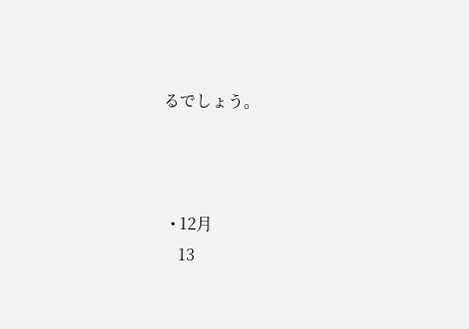るでしょう。



  • 12月
    13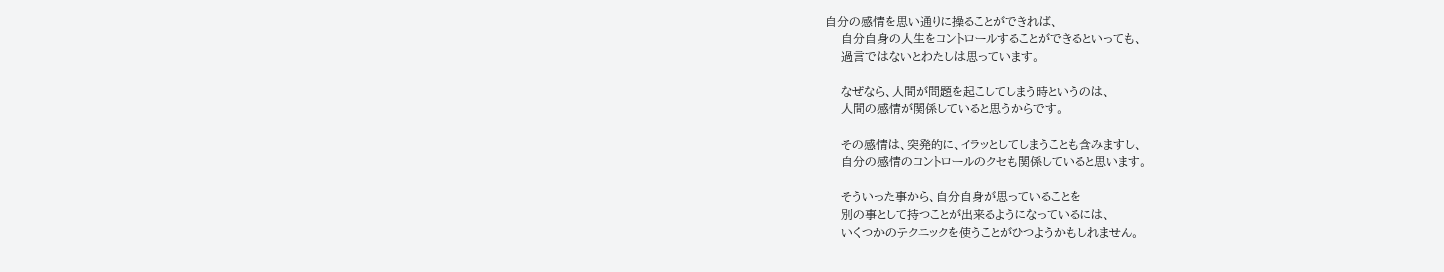自分の感情を思い通りに操ることができれば、
    自分自身の人生をコントロールすることができるといっても、
    過言ではないとわたしは思っています。

    なぜなら、人間が問題を起こしてしまう時というのは、
    人間の感情が関係していると思うからです。

    その感情は、突発的に、イラッとしてしまうことも含みますし、
    自分の感情のコントロールのクセも関係していると思います。

    そういった事から、自分自身が思っていることを
    別の事として持つことが出来るようになっているには、
    いくつかのテクニックを使うことがひつようかもしれません。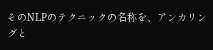そのNLPのテクニックの名称を、アンカリングと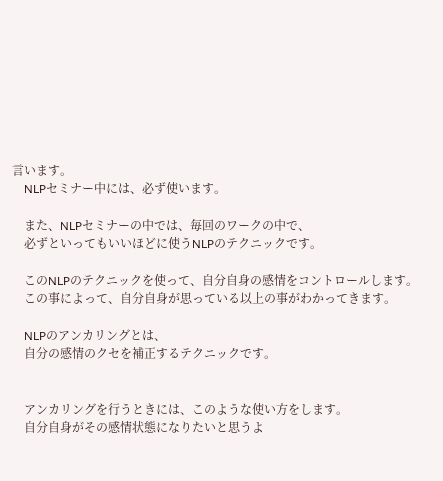言います。
    NLPセミナー中には、必ず使います。

    また、NLPセミナーの中では、毎回のワークの中で、
    必ずといってもいいほどに使うNLPのテクニックです。

    このNLPのテクニックを使って、自分自身の感情をコントロールします。
    この事によって、自分自身が思っている以上の事がわかってきます。

    NLPのアンカリングとは、
    自分の感情のクセを補正するテクニックです。


    アンカリングを行うときには、このような使い方をします。
    自分自身がその感情状態になりたいと思うよ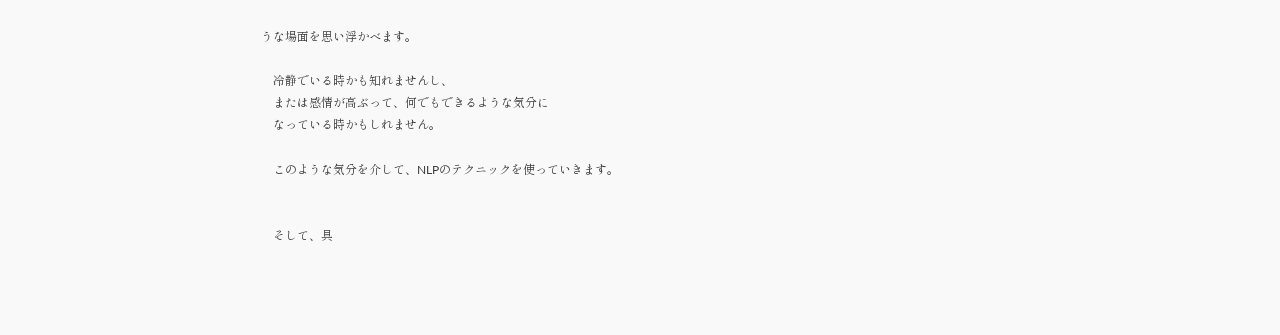うな場面を思い浮かべます。

    冷静でいる時かも知れませんし、
    または感情が高ぶって、何でもできるような気分に
    なっている時かもしれません。

    このような気分を介して、NLPのテクニックを使っていきます。


    そして、具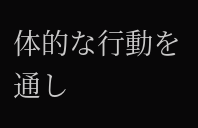体的な行動を通し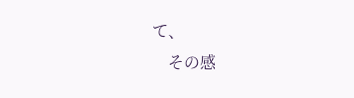て、
    その感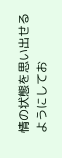情の状態を思い出せるようにしてお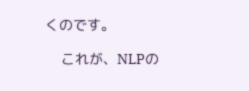くのです。

    これが、NLPの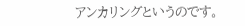アンカリングというのです。